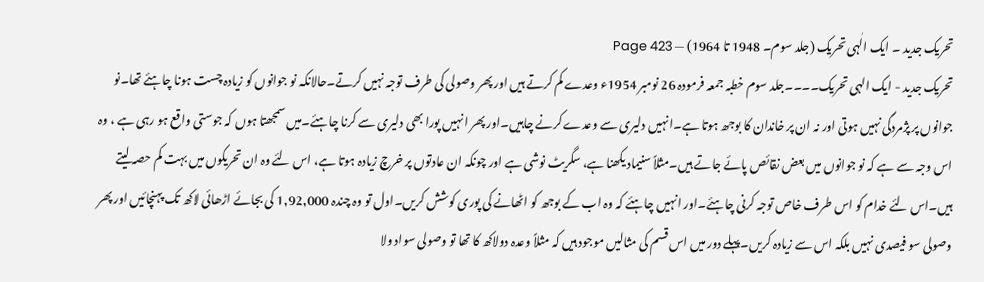تحریک جدید ۔ ایک الٰہی تحریک (جلد سوم۔ 1948 تا 1964) — Page 423
تحریک جدید - ایک الہی تحریک۔۔۔۔جلد سوم خطبہ جمعہ فرمودہ 26 نومبر 1954ء وعدے کم کرتے ہیں اور پھر وصولی کی طرف توجہ نہیں کرتے۔حالانکہ نو جوانوں کو زیادہ چست ہونا چاہئے تھا۔نو جوانوں پر پژمردگی نہیں ہوتی اور نہ ان پر خاندان کا بوجھ ہوتا ہے۔انہیں دلیری سے وعدے کرنے چاہیں۔اور پھر انہیں پورا بھی دلیری سے کرنا چاہئے۔میں سمجھتا ہوں کہ جوستی واقع ہو رہی ہے ، وہ اس وجہ سے ہے کہ نو جوانوں میں بعض نقائص پائے جاتے ہیں۔مثلاً سنیماد یکھنا ہے، سگریٹ نوشی ہے اور چونکہ ان عادتوں پر خرچ زیادہ ہوتا ہے، اس لئے وہ ان تحریکوں میں بہت کم حصہ لیتے ہیں۔اس لئے خدام کو اس طرف خاص توجہ کرنی چاہئے۔اور انہیں چاہئے کہ وہ اب کے بوجھ کو اٹھانے کی پوری کوشش کریں۔اول تو وہ چندہ 1,92,000 کی بجائے اڑھائی لاکھ تک پہنچائیں اور پھر وصولی سو فیصدی نہیں بلکہ اس سے زیادہ کریں۔پہلے دور میں اس قسم کی مثالیں موجود ہیں کہ مثلاً وعدہ دولاکھ کا تھا تو وصولی سواد ولا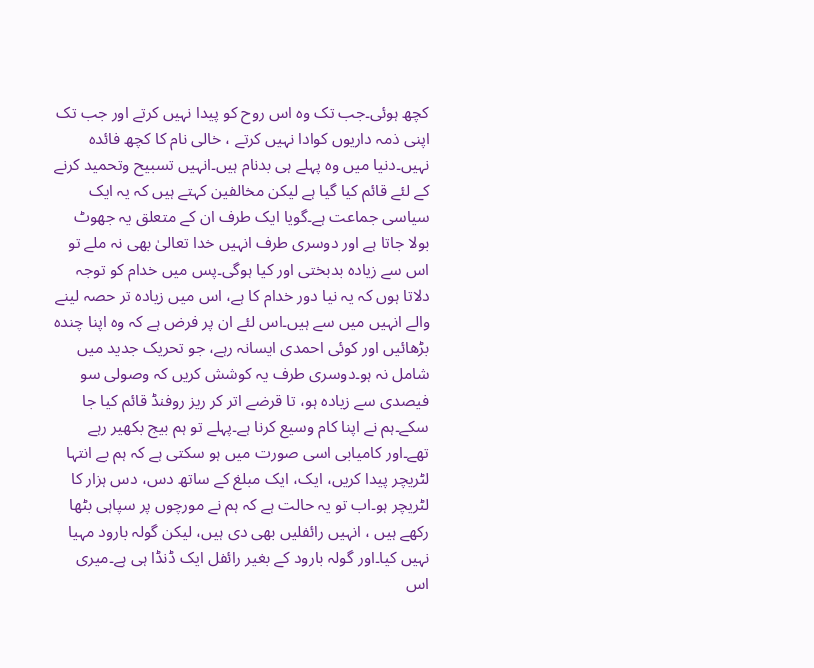کچھ ہوئی۔جب تک وہ اس روح کو پیدا نہیں کرتے اور جب تک اپنی ذمہ داریوں کوادا نہیں کرتے ، خالی نام کا کچھ فائدہ نہیں۔دنیا میں وہ پہلے ہی بدنام ہیں۔انہیں تسبیح وتحمید کرنے کے لئے قائم کیا گیا ہے لیکن مخالفین کہتے ہیں کہ یہ ایک سیاسی جماعت ہے۔گویا ایک طرف ان کے متعلق یہ جھوٹ بولا جاتا ہے اور دوسری طرف انہیں خدا تعالیٰ بھی نہ ملے تو اس سے زیادہ بدبختی اور کیا ہوگی۔پس میں خدام کو توجہ دلاتا ہوں کہ یہ نیا دور خدام کا ہے، اس میں زیادہ تر حصہ لینے والے انہیں میں سے ہیں۔اس لئے ان پر فرض ہے کہ وہ اپنا چندہ بڑھائیں اور کوئی احمدی ایسانہ رہے، جو تحریک جدید میں شامل نہ ہو۔دوسری طرف یہ کوشش کریں کہ وصولی سو فیصدی سے زیادہ ہو، تا قرضے اتر کر ریز روفنڈ قائم کیا جا سکے۔ہم نے اپنا کام وسیع کرنا ہے۔پہلے تو ہم بیج بکھیر رہے تھے۔اور کامیابی اسی صورت میں ہو سکتی ہے کہ ہم بے انتہا لٹریچر پیدا کریں، ایک، ایک مبلغ کے ساتھ دس، دس ہزار کا لٹریچر ہو۔اب تو یہ حالت ہے کہ ہم نے مورچوں پر سپاہی بٹھا رکھے ہیں ، انہیں رائفلیں بھی دی ہیں، لیکن گولہ بارود مہیا نہیں کیا۔اور گولہ بارود کے بغیر رائفل ایک ڈنڈا ہی ہے۔میری اس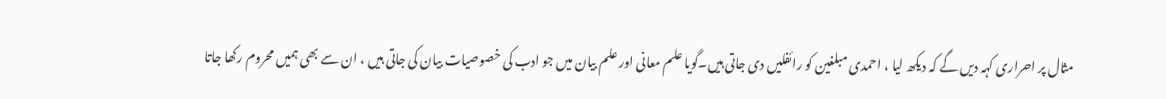مثال پر احراری کہہ دیں گے کہ دیکھ لیا ، احمدی مبلغین کو رائفلیں دی جاتی ہیں۔گویا علم معانی اور علم بیان میں جو ادب کی خصوصیات بیان کی جاتی ہیں ، ان سے بھی ہمیں محروم رکھا جاتا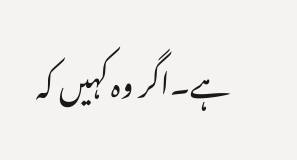ہے۔اگر وہ کہیں کہ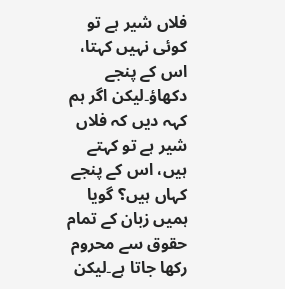فلاں شیر ہے تو کوئی نہیں کہتا، اس کے پنجے دکھاؤ۔لیکن اگر ہم کہہ دیں کہ فلاں شیر ہے تو کہتے ہیں، اس کے پنجے کہاں ہیں؟ گویا ہمیں زبان کے تمام حقوق سے محروم رکھا جاتا ہے۔لیکن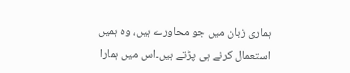ہماری زبان میں جو محاورے ہیں، وہ ہمیں استعمال کرنے ہی پڑتے ہیں۔اس میں ہمارا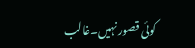کوئی قصور نہیں۔غالب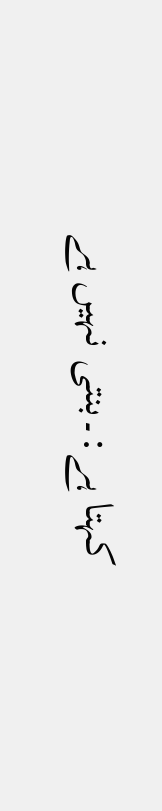کہتا ہے:۔بنتی نہیں ہے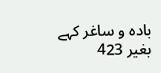بادہ و ساغر کہے بغیر 423